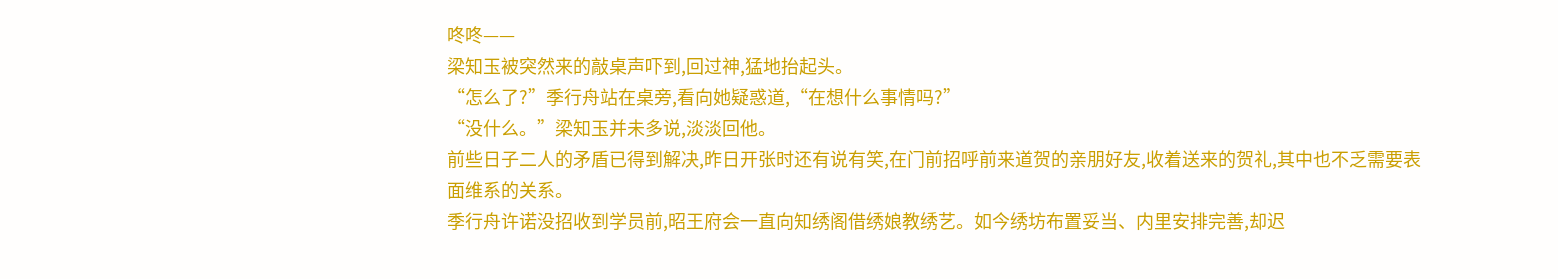咚咚——
梁知玉被突然来的敲桌声吓到,回过神,猛地抬起头。
“怎么了?”季行舟站在桌旁,看向她疑惑道,“在想什么事情吗?”
“没什么。”梁知玉并未多说,淡淡回他。
前些日子二人的矛盾已得到解决,昨日开张时还有说有笑,在门前招呼前来道贺的亲朋好友,收着送来的贺礼,其中也不乏需要表面维系的关系。
季行舟许诺没招收到学员前,昭王府会一直向知绣阁借绣娘教绣艺。如今绣坊布置妥当、内里安排完善,却迟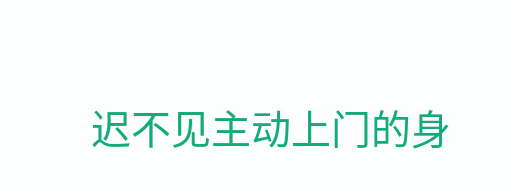迟不见主动上门的身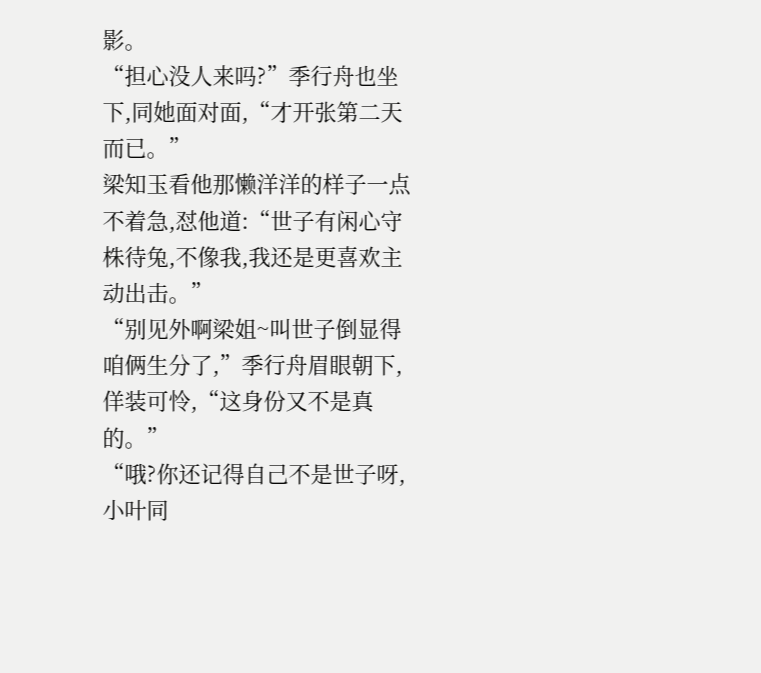影。
“担心没人来吗?”季行舟也坐下,同她面对面,“才开张第二天而已。”
梁知玉看他那懒洋洋的样子一点不着急,怼他道:“世子有闲心守株待兔,不像我,我还是更喜欢主动出击。”
“别见外啊梁姐~叫世子倒显得咱俩生分了,”季行舟眉眼朝下,佯装可怜,“这身份又不是真的。”
“哦?你还记得自己不是世子呀,小叶同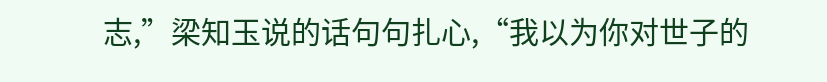志,”梁知玉说的话句句扎心,“我以为你对世子的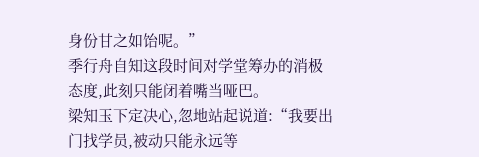身份甘之如饴呢。”
季行舟自知这段时间对学堂筹办的消极态度,此刻只能闭着嘴当哑巴。
梁知玉下定决心,忽地站起说道:“我要出门找学员,被动只能永远等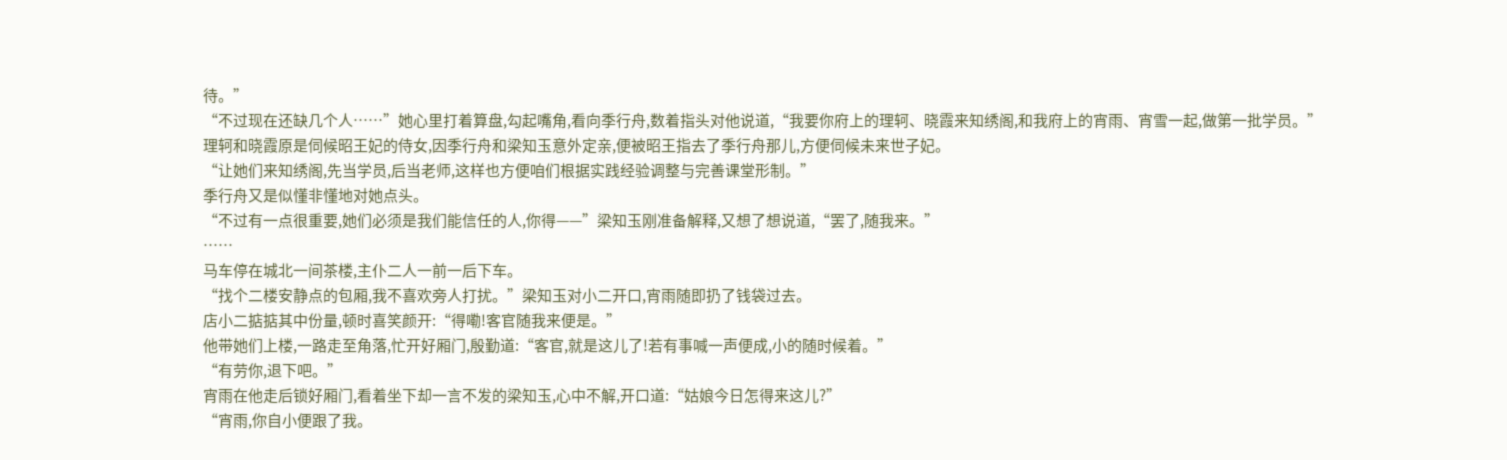待。”
“不过现在还缺几个人……”她心里打着算盘,勾起嘴角,看向季行舟,数着指头对他说道,“我要你府上的理轲、晓霞来知绣阁,和我府上的宵雨、宵雪一起,做第一批学员。”
理轲和晓霞原是伺候昭王妃的侍女,因季行舟和梁知玉意外定亲,便被昭王指去了季行舟那儿,方便伺候未来世子妃。
“让她们来知绣阁,先当学员,后当老师,这样也方便咱们根据实践经验调整与完善课堂形制。”
季行舟又是似懂非懂地对她点头。
“不过有一点很重要,她们必须是我们能信任的人,你得——”梁知玉刚准备解释,又想了想说道,“罢了,随我来。”
……
马车停在城北一间茶楼,主仆二人一前一后下车。
“找个二楼安静点的包厢,我不喜欢旁人打扰。”梁知玉对小二开口,宵雨随即扔了钱袋过去。
店小二掂掂其中份量,顿时喜笑颜开:“得嘞!客官随我来便是。”
他带她们上楼,一路走至角落,忙开好厢门,殷勤道:“客官,就是这儿了!若有事喊一声便成,小的随时候着。”
“有劳你,退下吧。”
宵雨在他走后锁好厢门,看着坐下却一言不发的梁知玉,心中不解,开口道:“姑娘今日怎得来这儿?”
“宵雨,你自小便跟了我。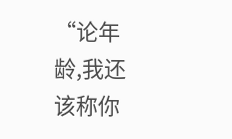“论年龄,我还该称你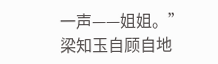一声——姐姐。”
梁知玉自顾自地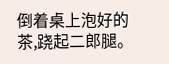倒着桌上泡好的茶,跷起二郎腿。